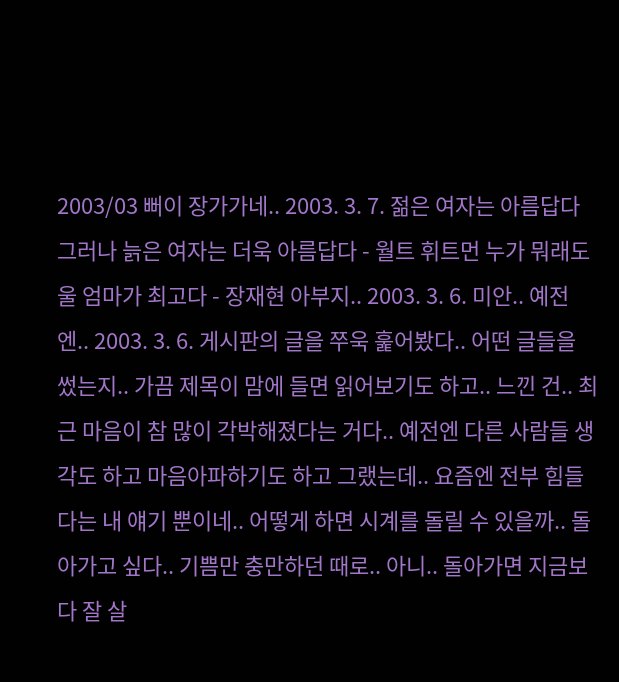2003/03 뻐이 장가가네.. 2003. 3. 7. 젊은 여자는 아름답다 그러나 늙은 여자는 더욱 아름답다 - 월트 휘트먼 누가 뭐래도 울 엄마가 최고다 - 장재현 아부지.. 2003. 3. 6. 미안.. 예전엔.. 2003. 3. 6. 게시판의 글을 쭈욱 훑어봤다.. 어떤 글들을 썼는지.. 가끔 제목이 맘에 들면 읽어보기도 하고.. 느낀 건.. 최근 마음이 참 많이 각박해졌다는 거다.. 예전엔 다른 사람들 생각도 하고 마음아파하기도 하고 그랬는데.. 요즘엔 전부 힘들다는 내 얘기 뿐이네.. 어떻게 하면 시계를 돌릴 수 있을까.. 돌아가고 싶다.. 기쁨만 충만하던 때로.. 아니.. 돌아가면 지금보다 잘 살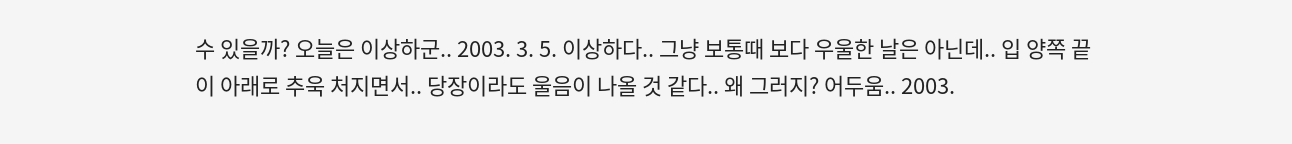수 있을까? 오늘은 이상하군.. 2003. 3. 5. 이상하다.. 그냥 보통때 보다 우울한 날은 아닌데.. 입 양쪽 끝이 아래로 추욱 처지면서.. 당장이라도 울음이 나올 것 같다.. 왜 그러지? 어두움.. 2003.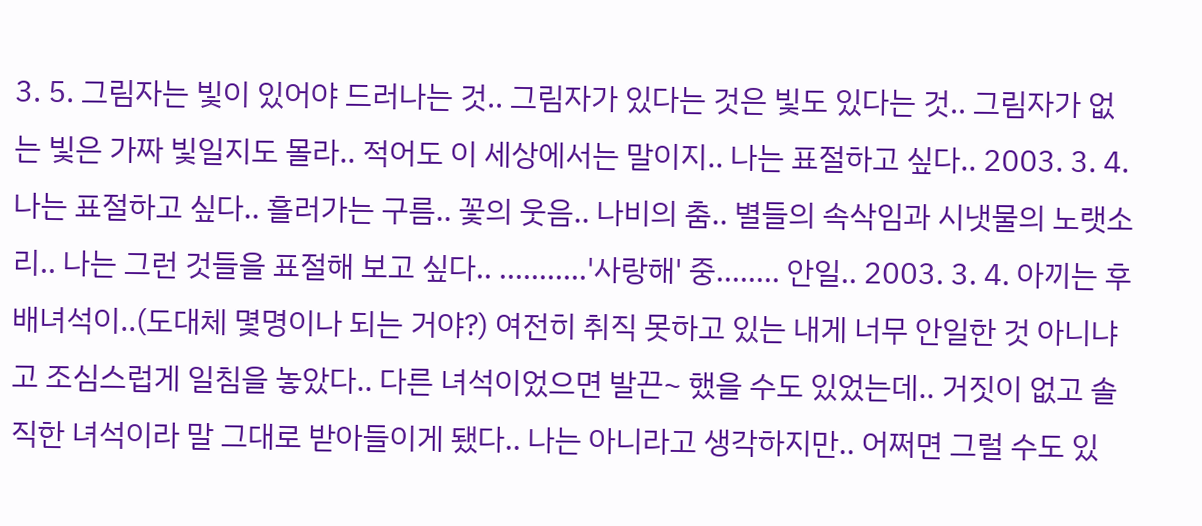3. 5. 그림자는 빛이 있어야 드러나는 것.. 그림자가 있다는 것은 빛도 있다는 것.. 그림자가 없는 빛은 가짜 빛일지도 몰라.. 적어도 이 세상에서는 말이지.. 나는 표절하고 싶다.. 2003. 3. 4. 나는 표절하고 싶다.. 흘러가는 구름.. 꽃의 웃음.. 나비의 춤.. 별들의 속삭임과 시냇물의 노랫소리.. 나는 그런 것들을 표절해 보고 싶다.. ...........'사랑해' 중........ 안일.. 2003. 3. 4. 아끼는 후배녀석이..(도대체 몇명이나 되는 거야?) 여전히 취직 못하고 있는 내게 너무 안일한 것 아니냐고 조심스럽게 일침을 놓았다.. 다른 녀석이었으면 발끈~ 했을 수도 있었는데.. 거짓이 없고 솔직한 녀석이라 말 그대로 받아들이게 됐다.. 나는 아니라고 생각하지만.. 어쩌면 그럴 수도 있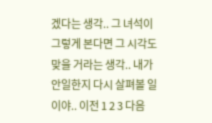겠다는 생각.. 그 녀석이 그렇게 본다면 그 시각도 맞을 거라는 생각.. 내가 안일한지 다시 살펴볼 일이야.. 이전 1 2 3 다음